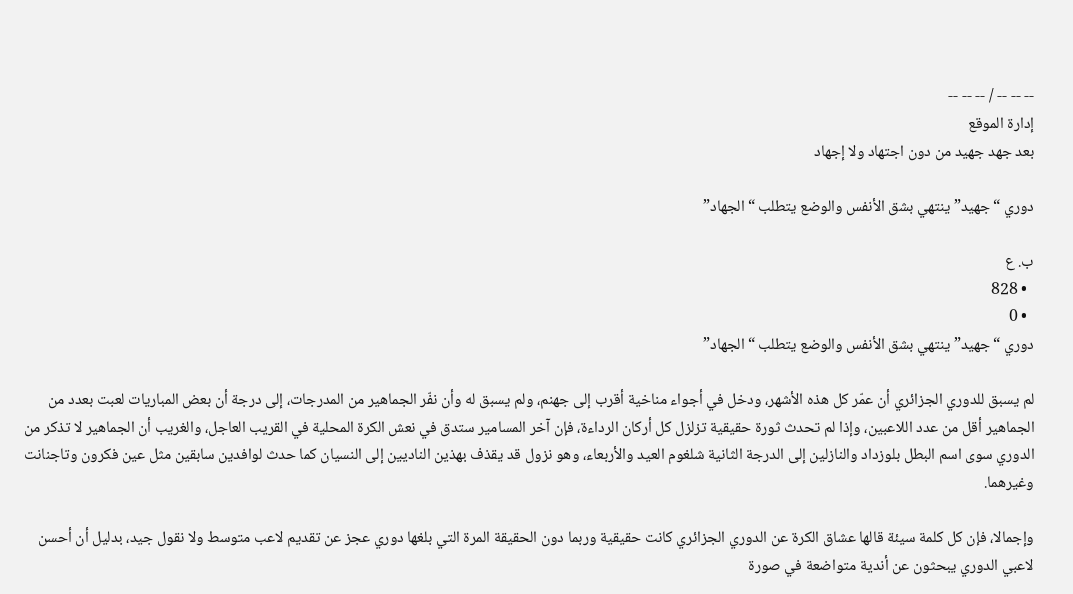-- -- -- / -- -- --
إدارة الموقع
بعد جهد جهيد من دون اجتهاد ولا إجهاد

دوري “جهيد” ينتهي بشق الأنفس والوضع يتطلب “الجهاد”

ب. ع
  • 828
  • 0
دوري “جهيد” ينتهي بشق الأنفس والوضع يتطلب “الجهاد”

لم يسبق للدوري الجزائري أن عمّر كل هذه الأشهر، ودخل في أجواء مناخية أقرب إلى جهنم، ولم يسبق له وأن نفّر الجماهير من المدرجات، إلى درجة أن بعض المباريات لعبت بعدد من الجماهير أقل من عدد اللاعبين، وإذا لم تحدث ثورة حقيقية تزلزل كل أركان الرداءة، فإن آخر المسامير ستدق في نعش الكرة المحلية في القريب العاجل، والغريب أن الجماهير لا تذكر من الدوري سوى اسم البطل بلوزداد والنازلين إلى الدرجة الثانية شلغوم العيد والأربعاء، وهو نزول قد يقذف بهذين الناديين إلى النسيان كما حدث لوافدين سابقين مثل عين فكرون وتاجنانت وغيرهما.

وإجمالا، فإن كل كلمة سيئة قالها عشاق الكرة عن الدوري الجزائري كانت حقيقية وربما دون الحقيقة المرة التي بلغها دوري عجز عن تقديم لاعب متوسط ولا نقول جيد، بدليل أن أحسن لاعبي الدوري يبحثون عن أندية متواضعة في صورة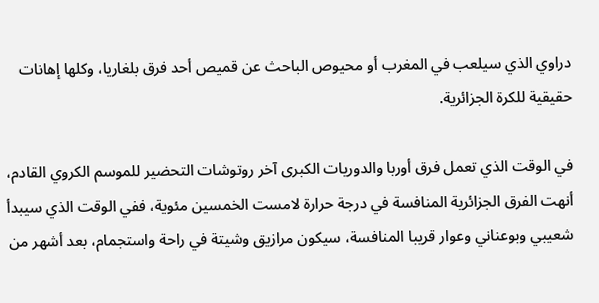دراوي الذي سيلعب في المغرب أو محيوص الباحث عن قميص أحد فرق بلغاريا، وكلها إهانات حقيقية للكرة الجزائرية.

في الوقت الذي تعمل فرق أوربا والدوريات الكبرى آخر روتوشات التحضير للموسم الكروي القادم، أنهت الفرق الجزائرية المنافسة في درجة حرارة لامست الخمسين مئوية، ففي الوقت الذي سيبدأ شعيبي وبوعناني وعوار قريبا المنافسة، سيكون مرازيق وشيتة في راحة واستجمام، بعد أشهر من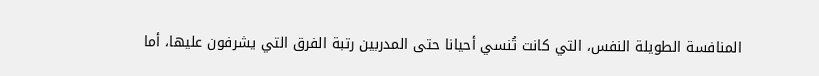المنافسة الطويلة النفس، التي كانت تُنسي أحيانا حتى المدربين رتبة الفرق التي يشرفون عليها، أما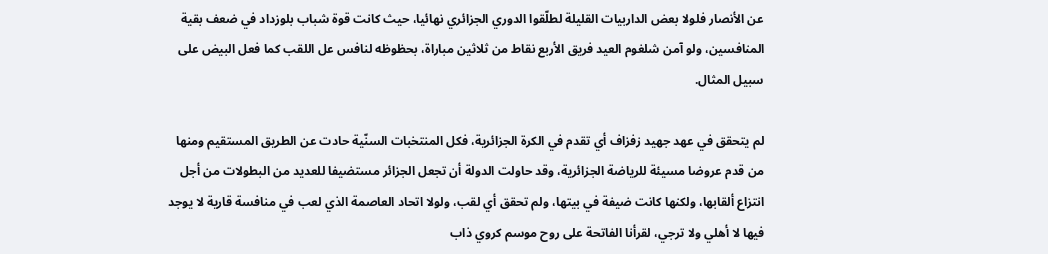عن الأنصار فلولا بعض الداربيات القليلة لطلّقوا الدوري الجزائري نهائيا، حيث كانت قوة شباب بلوزداد في ضعف بقية المنافسين، ولو آمن شلغوم العيد فريق الأربع نقاط من ثلاثين مباراة، بحظوظه لنافس عل اللقب كما فعل البيض على سبيل المثال.

لم يتحقق في عهد جهيد زفزاف أي تقدم في الكرة الجزائرية، فكل المنتخبات السنّية حادت عن الطريق المستقيم ومنها من قدم عروضا مسيئة للرياضة الجزائرية، وقد حاولت الدولة أن تجعل الجزائر مستضيفا للعديد من البطولات من أجل انتزاع ألقابها، ولكنها كانت ضيفة في بيتها، ولم تحقق أي لقب، ولولا اتحاد العاصمة الذي لعب في منافسة قارية لا يوجد فيها لا أهلي ولا ترجي، لقرأنا الفاتحة على روح موسم كروي ذاب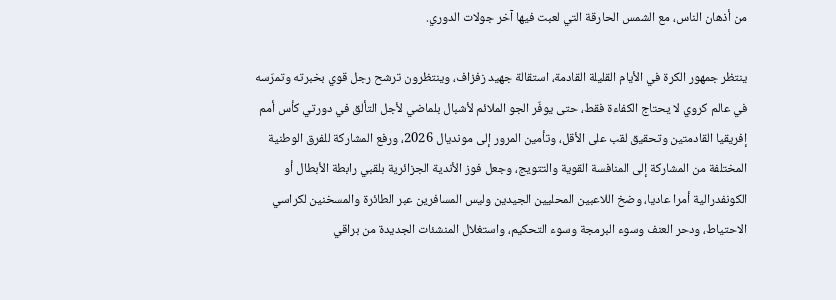من أذهان الناس، مع الشمس الحارقة التي لعبت فيها آخر جولات الدوري.

ينتظر جمهور الكرة في الأيام القليلة القادمة، استقالة جهيد زفزاف، وينتظرون ترشح رجل قوي بخبرته وتمرّسه في عالم كروي لا يحتاج الكفاءة فقط، حتى يوفّر الجو الملائم لأشبال بلماضي لأجل التألق في دورتي كأس أمم إفريقيا القادمتين وتحقيق لقب على الأقل، وتأمين المرور إلى مونديال 2026، ورفع المشاركة للفرق الوطنية المختلفة من المشاركة إلى المنافسة القوية والتتويج، وجعل فوز الأندية الجزائرية بلقبي رابطة الأبطال أو الكونفدرالية أمرا عاديا، وضخ اللاعبين المحليين الجيدين وليس المسافرين عبر الطائرة والمسخنين لكراسي الاحتياط، ودحر العنف وسوء البرمجة وسوء التحكيم، واستغلال المنشئات الجديدة من براقي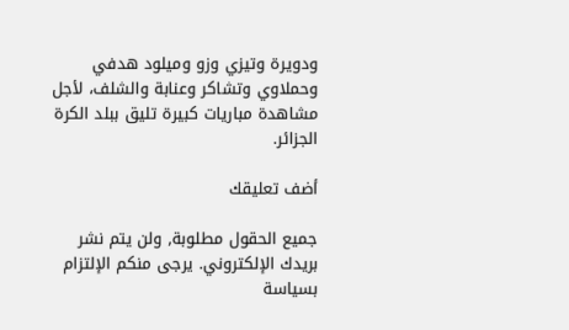ودويرة وتيزي وزو وميلود هدفي وحملاوي وتشاكر وعنابة والشلف، لأجل مشاهدة مباريات كبيرة تليق ببلد الكرة الجزائر.

أضف تعليقك

جميع الحقول مطلوبة, ولن يتم نشر بريدك الإلكتروني. يرجى منكم الإلتزام بسياسة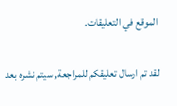الموقع في التعليقات.

لقد تم ارسال تعليقكم للمراجعة, سيتم نشره بعد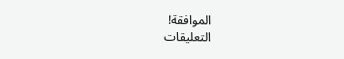الموافقة!
التعليقات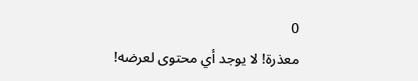0
معذرة! لا يوجد أي محتوى لعرضه!